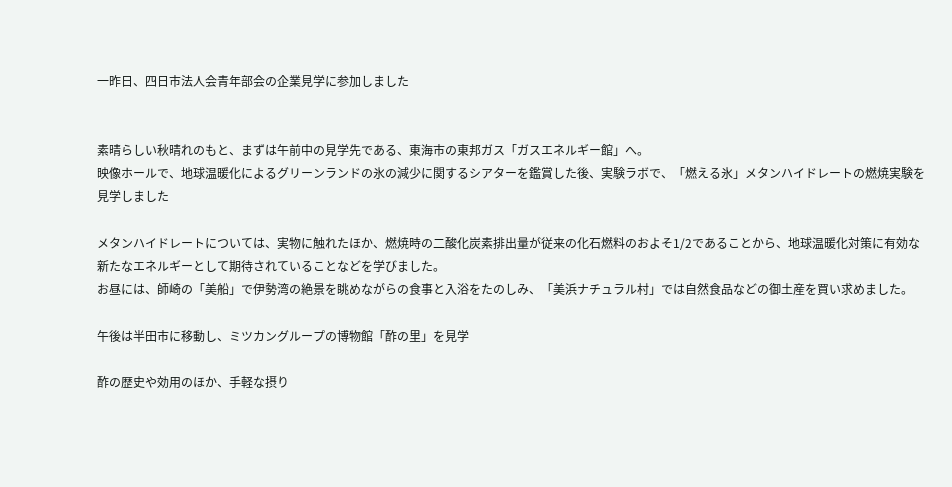一昨日、四日市法人会青年部会の企業見学に参加しました


素晴らしい秋晴れのもと、まずは午前中の見学先である、東海市の東邦ガス「ガスエネルギー館」へ。
映像ホールで、地球温暖化によるグリーンランドの氷の減少に関するシアターを鑑賞した後、実験ラボで、「燃える氷」メタンハイドレートの燃焼実験を見学しました

メタンハイドレートについては、実物に触れたほか、燃焼時の二酸化炭素排出量が従来の化石燃料のおよそ1/2であることから、地球温暖化対策に有効な新たなエネルギーとして期待されていることなどを学びました。
お昼には、師崎の「美船」で伊勢湾の絶景を眺めながらの食事と入浴をたのしみ、「美浜ナチュラル村」では自然食品などの御土産を買い求めました。

午後は半田市に移動し、ミツカングループの博物館「酢の里」を見学

酢の歴史や効用のほか、手軽な摂り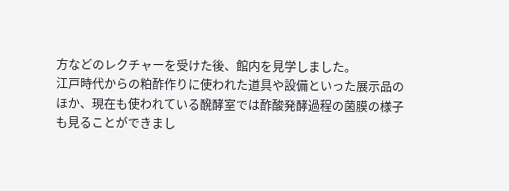方などのレクチャーを受けた後、館内を見学しました。
江戸時代からの粕酢作りに使われた道具や設備といった展示品のほか、現在も使われている醗酵室では酢酸発酵過程の菌膜の様子も見ることができまし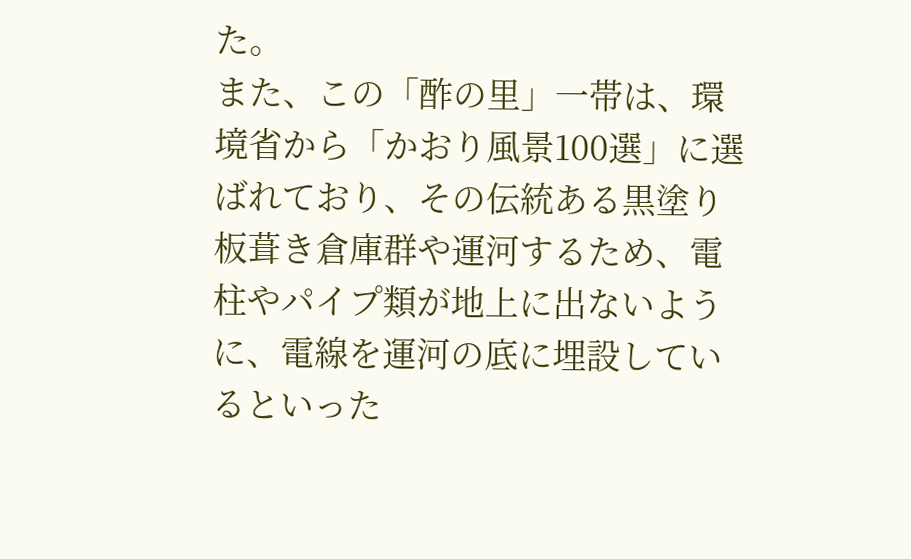た。
また、この「酢の里」一帯は、環境省から「かおり風景100選」に選ばれており、その伝統ある黒塗り板葺き倉庫群や運河するため、電柱やパイプ類が地上に出ないように、電線を運河の底に埋設しているといった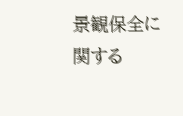景観保全に関する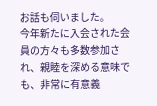お話も伺いました。
今年新たに入会された会員の方々も多数参加され、親睦を深める意味でも、非常に有意義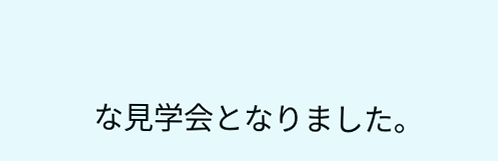な見学会となりました。